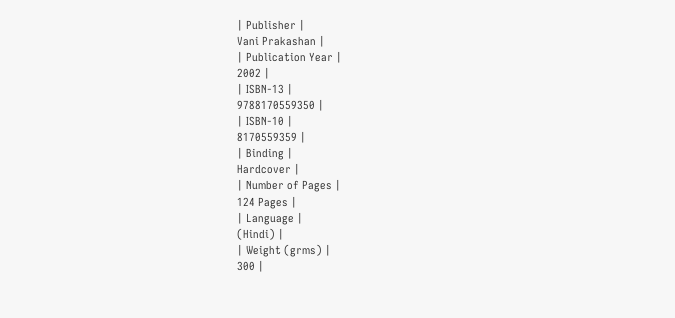| Publisher |
Vani Prakashan |
| Publication Year |
2002 |
| ISBN-13 |
9788170559350 |
| ISBN-10 |
8170559359 |
| Binding |
Hardcover |
| Number of Pages |
124 Pages |
| Language |
(Hindi) |
| Weight (grms) |
300 |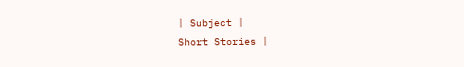| Subject |
Short Stories |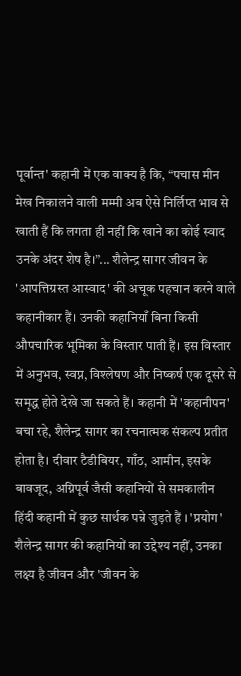पूर्वान्त' कहानी में एक वाक्य है कि, “पचास मीन मेख निकालने वाली मम्मी अब ऐसे निर्लिप्त भाव से खाती हैं कि लगता ही नहीं कि खाने का कोई स्वाद उनके अंदर शेष है।”... शैलेन्द्र सागर जीवन के 'आपत्तिग्रस्त आस्वाद' की अचूक पहचान करने वाले कहानीकार हैं। उनकी कहानियाँ बिना किसी औपचारिक भूमिका के विस्तार पाती हैं। इस विस्तार में अनुभव, स्वप्न, विश्लेषण और निष्कर्ष एक दूसरे से समृद्ध होते देखे जा सकते हैं। कहानी में 'कहानीपन' बचा रहे, शैलेन्द्र सागर का रचनात्मक संकल्प प्रतीत होता है। दीवार टैडीबियर, गाँठ, आमीन, इसके बावजूद, अग्निपूर्व जैसी कहानियों से समकालीन हिंदी कहानी में कुछ सार्थक पन्ने जुड़ते हैं । 'प्रयोग' शैलेन्द्र सागर की कहानियों का उद्देश्य नहीं, उनका लक्ष्य है जीवन और 'जीवन के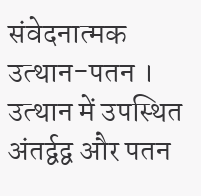संवेदनात्मक उत्थान-पतन । उत्थान में उपस्थित अंतर्द्वद्व और पतन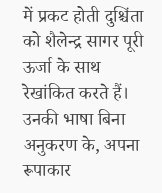में प्रकट होती दुश्चिंता को शैलेन्द्र सागर पूरी ऊर्जा के साथ रेखांकित करते हैं। उनकी भाषा बिना अनुकरण के, अपना रूपाकार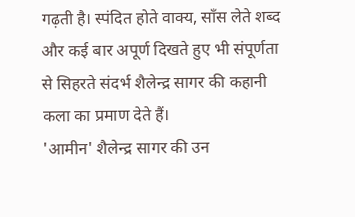गढ़ती है। स्पंदित होते वाक्य, साँस लेते शब्द और कई बार अपूर्ण दिखते हुए भी संपूर्णता से सिहरते संदर्भ शैलेन्द्र सागर की कहानी कला का प्रमाण देते हैं।
'आमीन' शैलेन्द्र सागर की उन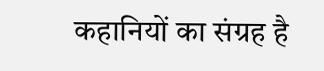कहानियों का संग्रह है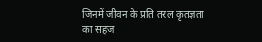जिनमें जीवन के प्रति तरल कृतज्ञता का सहज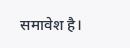समावेश है।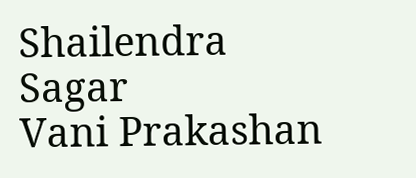Shailendra Sagar
Vani Prakashan